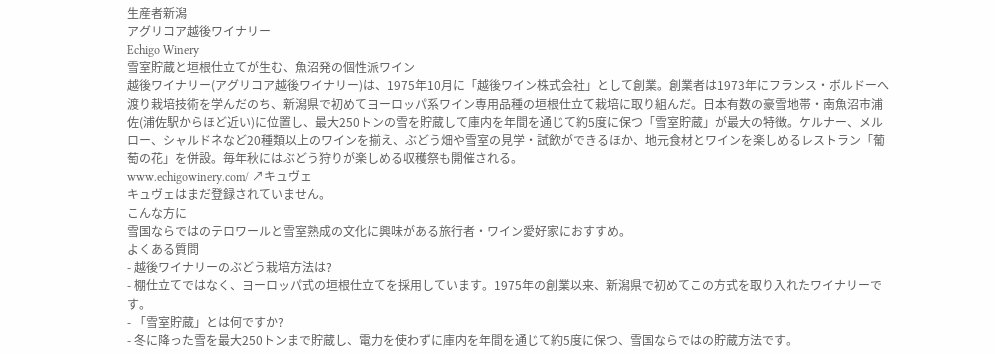生産者新潟
アグリコア越後ワイナリー
Echigo Winery
雪室貯蔵と垣根仕立てが生む、魚沼発の個性派ワイン
越後ワイナリー(アグリコア越後ワイナリー)は、1975年10月に「越後ワイン株式会社」として創業。創業者は1973年にフランス・ボルドーへ渡り栽培技術を学んだのち、新潟県で初めてヨーロッパ系ワイン専用品種の垣根仕立て栽培に取り組んだ。日本有数の豪雪地帯・南魚沼市浦佐(浦佐駅からほど近い)に位置し、最大250トンの雪を貯蔵して庫内を年間を通じて約5度に保つ「雪室貯蔵」が最大の特徴。ケルナー、メルロー、シャルドネなど20種類以上のワインを揃え、ぶどう畑や雪室の見学・試飲ができるほか、地元食材とワインを楽しめるレストラン「葡萄の花」を併設。毎年秋にはぶどう狩りが楽しめる収穫祭も開催される。
www.echigowinery.com/ ↗キュヴェ
キュヴェはまだ登録されていません。
こんな方に
雪国ならではのテロワールと雪室熟成の文化に興味がある旅行者・ワイン愛好家におすすめ。
よくある質問
- 越後ワイナリーのぶどう栽培方法は?
- 棚仕立てではなく、ヨーロッパ式の垣根仕立てを採用しています。1975年の創業以来、新潟県で初めてこの方式を取り入れたワイナリーです。
- 「雪室貯蔵」とは何ですか?
- 冬に降った雪を最大250トンまで貯蔵し、電力を使わずに庫内を年間を通じて約5度に保つ、雪国ならではの貯蔵方法です。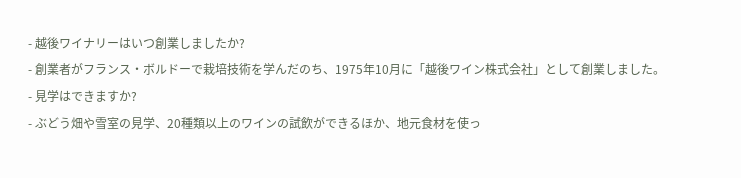- 越後ワイナリーはいつ創業しましたか?
- 創業者がフランス・ボルドーで栽培技術を学んだのち、1975年10月に「越後ワイン株式会社」として創業しました。
- 見学はできますか?
- ぶどう畑や雪室の見学、20種類以上のワインの試飲ができるほか、地元食材を使っ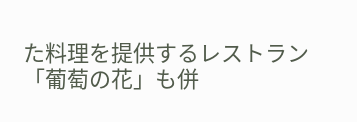た料理を提供するレストラン「葡萄の花」も併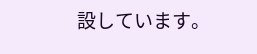設しています。